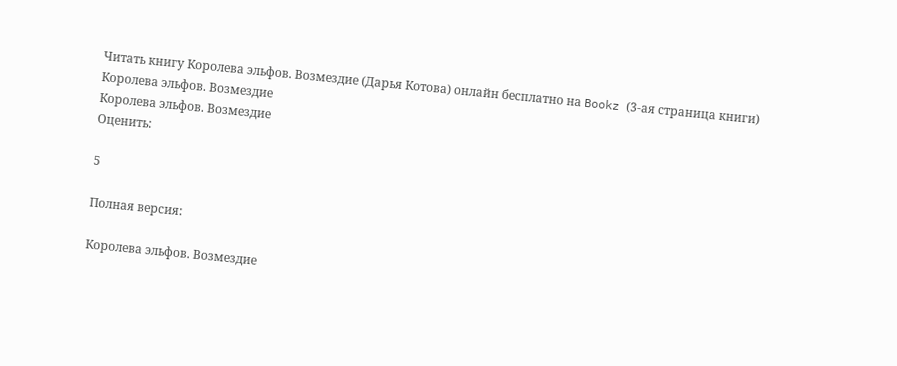Читать книгу Королева эльфов. Возмездие (Дарья Котова) онлайн бесплатно на Bookz (3-ая страница книги)
Королева эльфов. Возмездие
Королева эльфов. Возмездие
Оценить:

5

Полная версия:

Королева эльфов. Возмездие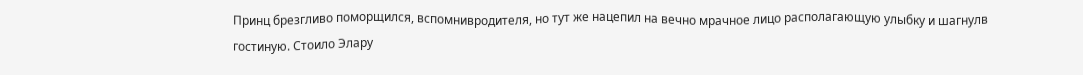Принц брезгливо поморщился, вспомнивродителя, но тут же нацепил на вечно мрачное лицо располагающую улыбку и шагнулв гостиную. Стоило Элару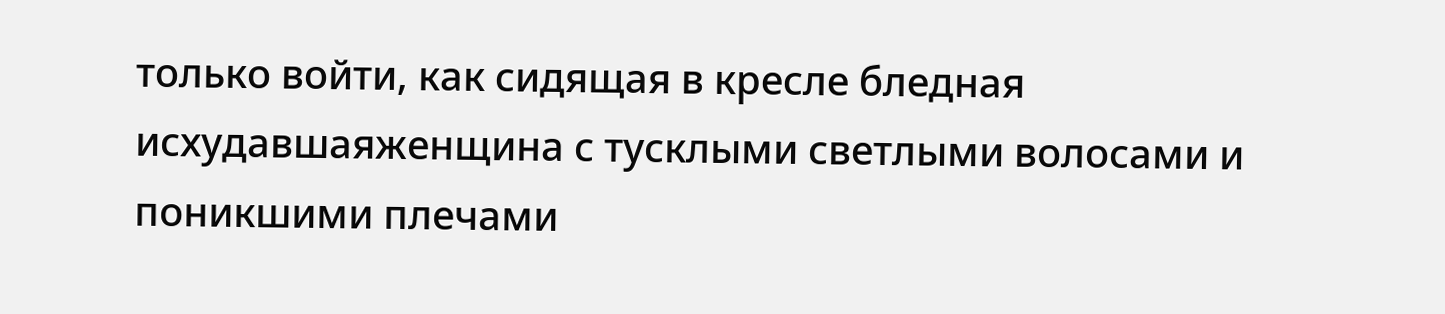только войти, как сидящая в кресле бледная исхудавшаяженщина с тусклыми светлыми волосами и поникшими плечами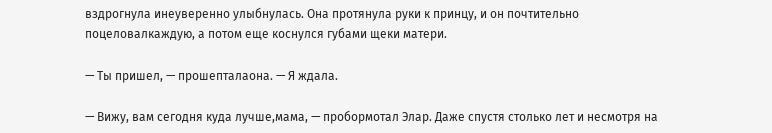вздрогнула инеуверенно улыбнулась. Она протянула руки к принцу, и он почтительно поцеловалкаждую, а потом еще коснулся губами щеки матери.

— Ты пришел, — прошепталаона. — Я ждала.

— Вижу, вам сегодня куда лучше,мама, — пробормотал Элар. Даже спустя столько лет и несмотря на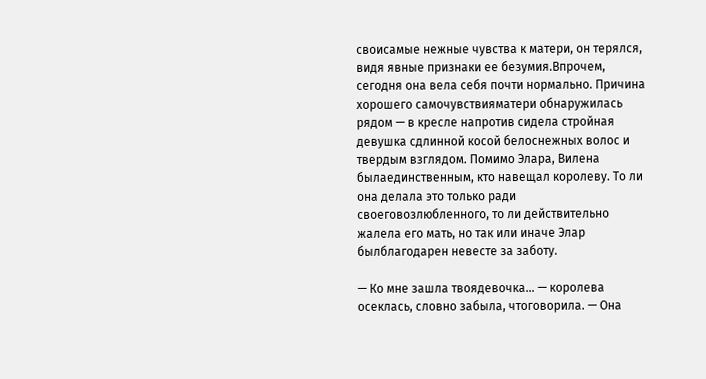своисамые нежные чувства к матери, он терялся, видя явные признаки ее безумия.Впрочем, сегодня она вела себя почти нормально. Причина хорошего самочувствияматери обнаружилась рядом — в кресле напротив сидела стройная девушка сдлинной косой белоснежных волос и твердым взглядом. Помимо Элара, Вилена былаединственным, кто навещал королеву. То ли она делала это только ради своеговозлюбленного, то ли действительно жалела его мать, но так или иначе Элар былблагодарен невесте за заботу.

— Ко мне зашла твоядевочка… — королева осеклась, словно забыла, чтоговорила. — Она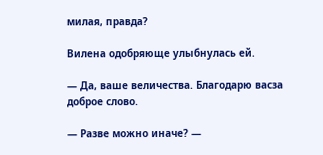милая, правда?

Вилена одобряюще улыбнулась ей.

— Да, ваше величества. Благодарю васза доброе слово.

— Разве можно иначе? —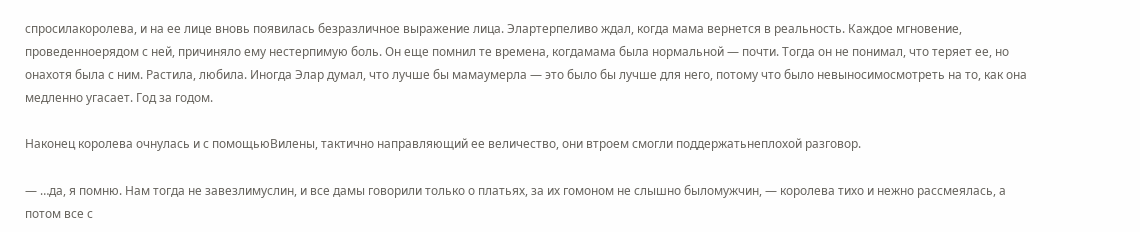спросилакоролева, и на ее лице вновь появилась безразличное выражение лица. Элартерпеливо ждал, когда мама вернется в реальность. Каждое мгновение, проведенноерядом с ней, причиняло ему нестерпимую боль. Он еще помнил те времена, когдамама была нормальной — почти. Тогда он не понимал, что теряет ее, но онахотя была с ним. Растила, любила. Иногда Элар думал, что лучше бы мамаумерла — это было бы лучше для него, потому что было невыносимосмотреть на то, как она медленно угасает. Год за годом.

Наконец королева очнулась и с помощьюВилены, тактично направляющий ее величество, они втроем смогли поддержатьнеплохой разговор.

— …да, я помню. Нам тогда не завезлимуслин, и все дамы говорили только о платьях, за их гомоном не слышно быломужчин, — королева тихо и нежно рассмеялась, а потом все с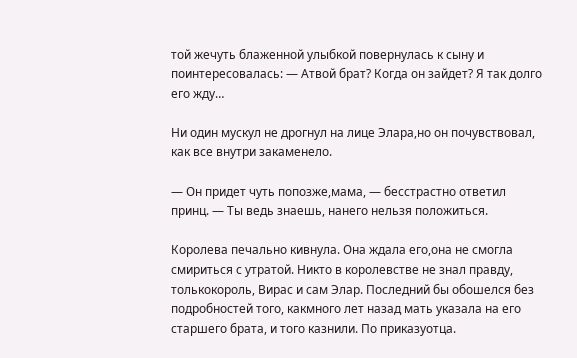той жечуть блаженной улыбкой повернулась к сыну и поинтересовалась: — Атвой брат? Когда он зайдет? Я так долго его жду…

Ни один мускул не дрогнул на лице Элара,но он почувствовал, как все внутри закаменело.

— Он придет чуть попозже,мама, — бесстрастно ответил принц. — Ты ведь знаешь, нанего нельзя положиться.

Королева печально кивнула. Она ждала его,она не смогла смириться с утратой. Никто в королевстве не знал правду, толькокороль, Вирас и сам Элар. Последний бы обошелся без подробностей того, какмного лет назад мать указала на его старшего брата, и того казнили. По приказуотца.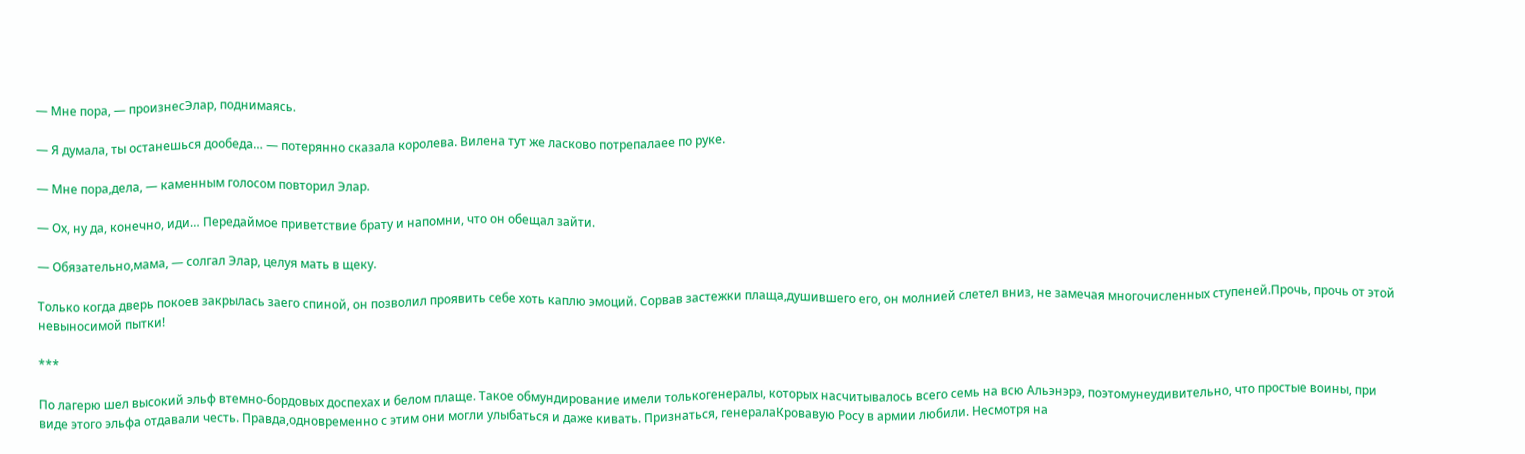— Мне пора, — произнесЭлар, поднимаясь.

— Я думала, ты останешься дообеда… — потерянно сказала королева. Вилена тут же ласково потрепалаее по руке.

— Мне пора,дела, — каменным голосом повторил Элар.

— Ох, ну да, конечно, иди… Передаймое приветствие брату и напомни, что он обещал зайти.

— Обязательно,мама, — солгал Элар, целуя мать в щеку.

Только когда дверь покоев закрылась заего спиной, он позволил проявить себе хоть каплю эмоций. Сорвав застежки плаща,душившего его, он молнией слетел вниз, не замечая многочисленных ступеней.Прочь, прочь от этой невыносимой пытки!

***

По лагерю шел высокий эльф втемно-бордовых доспехах и белом плаще. Такое обмундирование имели толькогенералы, которых насчитывалось всего семь на всю Альэнэрэ, поэтомунеудивительно, что простые воины, при виде этого эльфа отдавали честь. Правда,одновременно с этим они могли улыбаться и даже кивать. Признаться, генералаКровавую Росу в армии любили. Несмотря на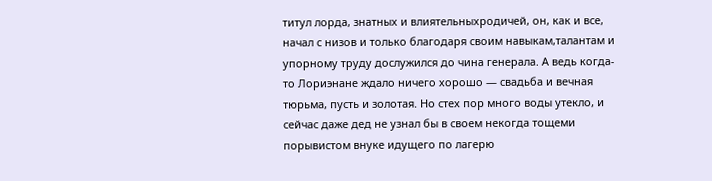титул лорда, знатных и влиятельныхродичей, он, как и все, начал с низов и только благодаря своим навыкам,талантам и упорному труду дослужился до чина генерала. А ведь когда-то Лориэнане ждало ничего хорошо — свадьба и вечная тюрьма, пусть и золотая. Но стех пор много воды утекло, и сейчас даже дед не узнал бы в своем некогда тощеми порывистом внуке идущего по лагерю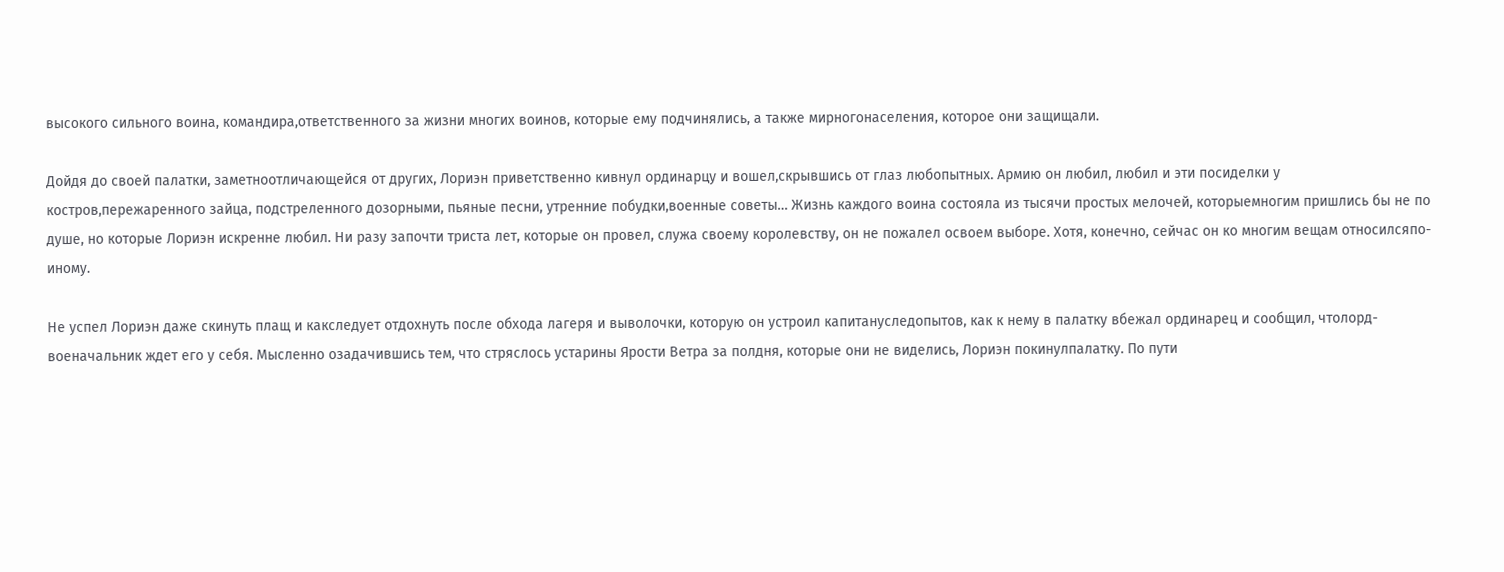высокого сильного воина, командира,ответственного за жизни многих воинов, которые ему подчинялись, а также мирногонаселения, которое они защищали.

Дойдя до своей палатки, заметноотличающейся от других, Лориэн приветственно кивнул ординарцу и вошел,скрывшись от глаз любопытных. Армию он любил, любил и эти посиделки у костров,пережаренного зайца, подстреленного дозорными, пьяные песни, утренние побудки,военные советы… Жизнь каждого воина состояла из тысячи простых мелочей, которыемногим пришлись бы не по душе, но которые Лориэн искренне любил. Ни разу започти триста лет, которые он провел, служа своему королевству, он не пожалел освоем выборе. Хотя, конечно, сейчас он ко многим вещам относилсяпо-иному.

Не успел Лориэн даже скинуть плащ и какследует отдохнуть после обхода лагеря и выволочки, которую он устроил капитануследопытов, как к нему в палатку вбежал ординарец и сообщил, чтолорд-военачальник ждет его у себя. Мысленно озадачившись тем, что стряслось устарины Ярости Ветра за полдня, которые они не виделись, Лориэн покинулпалатку. По пути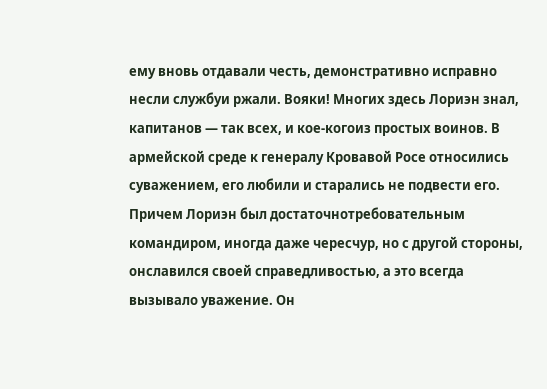ему вновь отдавали честь, демонстративно исправно несли службуи ржали. Вояки! Многих здесь Лориэн знал, капитанов — так всех, и кое-когоиз простых воинов. В армейской среде к генералу Кровавой Росе относились суважением, его любили и старались не подвести его. Причем Лориэн был достаточнотребовательным командиром, иногда даже чересчур, но с другой стороны, онславился своей справедливостью, а это всегда вызывало уважение. Он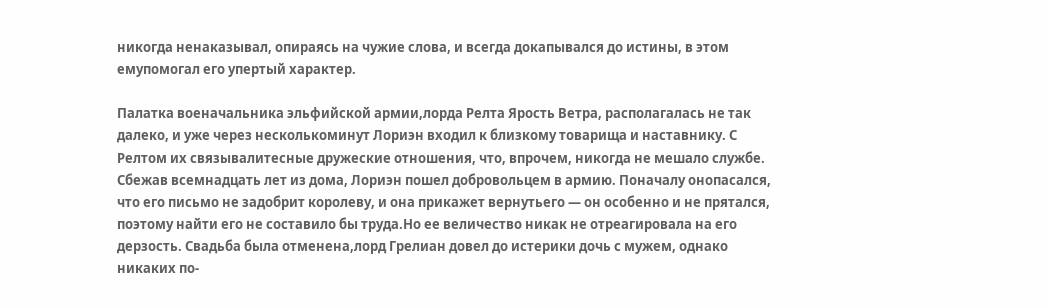никогда ненаказывал, опираясь на чужие слова, и всегда докапывался до истины, в этом емупомогал его упертый характер.

Палатка военачальника эльфийской армии,лорда Релта Ярость Ветра, располагалась не так далеко, и уже через несколькоминут Лориэн входил к близкому товарища и наставнику. С Релтом их связывалитесные дружеские отношения, что, впрочем, никогда не мешало службе. Сбежав всемнадцать лет из дома, Лориэн пошел добровольцем в армию. Поначалу онопасался, что его письмо не задобрит королеву, и она прикажет вернутьего — он особенно и не прятался, поэтому найти его не составило бы труда.Но ее величество никак не отреагировала на его дерзость. Свадьба была отменена,лорд Грелиан довел до истерики дочь с мужем, однако никаких по-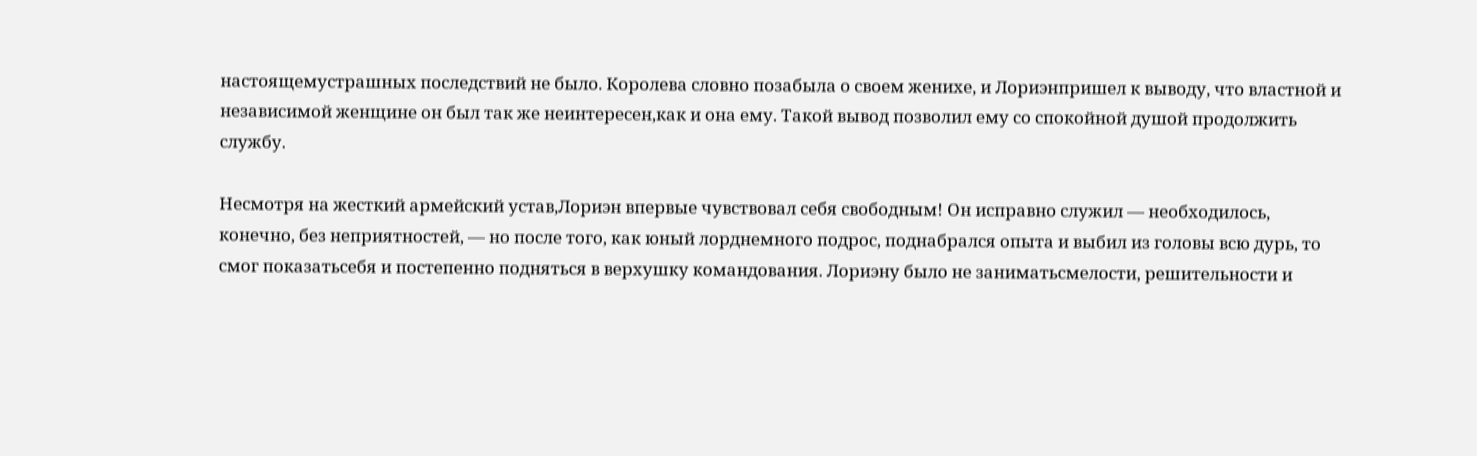настоящемустрашных последствий не было. Королева словно позабыла о своем женихе, и Лориэнпришел к выводу, что властной и независимой женщине он был так же неинтересен,как и она ему. Такой вывод позволил ему со спокойной душой продолжить службу.

Несмотря на жесткий армейский устав,Лориэн впервые чувствовал себя свободным! Он исправно служил — необходилось, конечно, без неприятностей, — но после того, как юный лорднемного подрос, поднабрался опыта и выбил из головы всю дурь, то смог показатьсебя и постепенно подняться в верхушку командования. Лориэну было не заниматьсмелости, решительности и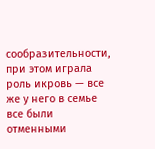сообразительности, при этом играла роль икровь — все же у него в семье все были отменными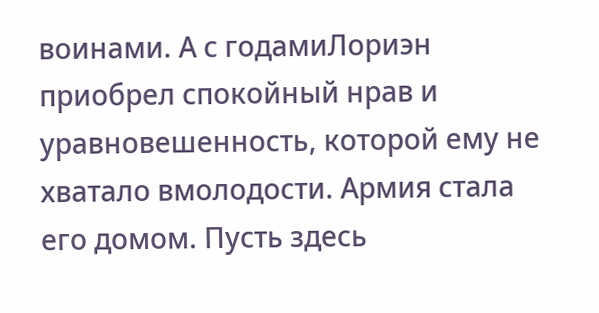воинами. А с годамиЛориэн приобрел спокойный нрав и уравновешенность, которой ему не хватало вмолодости. Армия стала его домом. Пусть здесь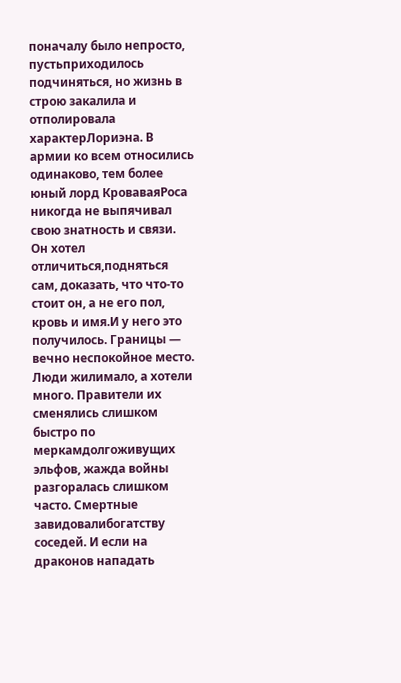поначалу было непросто, пустьприходилось подчиняться, но жизнь в строю закалила и отполировала характерЛориэна. В армии ко всем относились одинаково, тем более юный лорд КроваваяРоса никогда не выпячивал свою знатность и связи. Он хотел отличиться,подняться сам, доказать, что что-то стоит он, а не его пол, кровь и имя.И у него это получилось. Границы — вечно неспокойное место. Люди жилимало, а хотели много. Правители их сменялись слишком быстро по меркамдолгоживущих эльфов, жажда войны разгоралась слишком часто. Смертные завидовалибогатству соседей. И если на драконов нападать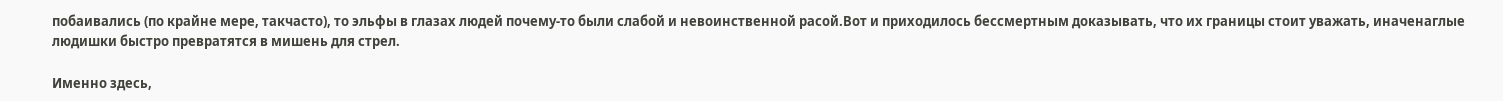побаивались (по крайне мере, такчасто), то эльфы в глазах людей почему-то были слабой и невоинственной расой.Вот и приходилось бессмертным доказывать, что их границы стоит уважать, иначенаглые людишки быстро превратятся в мишень для стрел.

Именно здесь,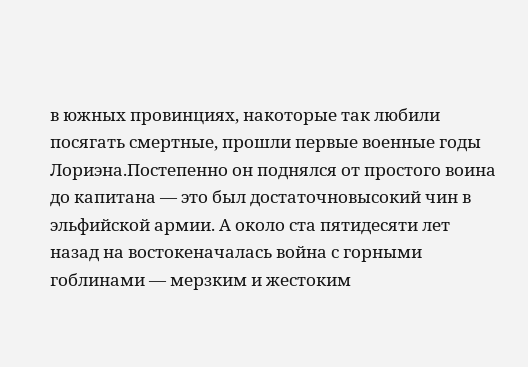в южных провинциях, накоторые так любили посягать смертные, прошли первые военные годы Лориэна.Постепенно он поднялся от простого воина до капитана — это был достаточновысокий чин в эльфийской армии. А около ста пятидесяти лет назад на востокеначалась война с горными гоблинами — мерзким и жестоким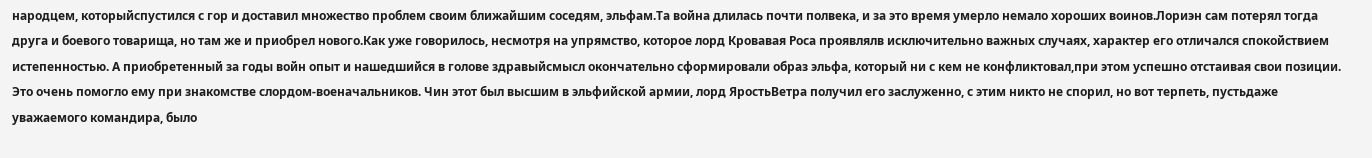народцем, которыйспустился с гор и доставил множество проблем своим ближайшим соседям, эльфам.Та война длилась почти полвека, и за это время умерло немало хороших воинов.Лориэн сам потерял тогда друга и боевого товарища, но там же и приобрел нового.Как уже говорилось, несмотря на упрямство, которое лорд Кровавая Роса проявлялв исключительно важных случаях, характер его отличался спокойствием истепенностью. А приобретенный за годы войн опыт и нашедшийся в голове здравыйсмысл окончательно сформировали образ эльфа, который ни с кем не конфликтовал,при этом успешно отстаивая свои позиции. Это очень помогло ему при знакомстве слордом-военачальников. Чин этот был высшим в эльфийской армии, лорд ЯростьВетра получил его заслуженно, с этим никто не спорил, но вот терпеть, пустьдаже уважаемого командира, было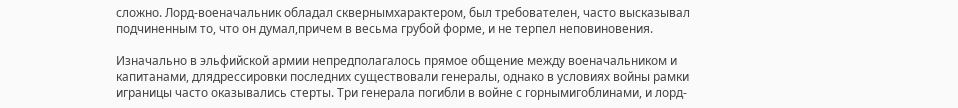сложно. Лорд-военачальник обладал сквернымхарактером, был требователен, часто высказывал подчиненным то, что он думал,причем в весьма грубой форме, и не терпел неповиновения.

Изначально в эльфийской армии непредполагалось прямое общение между военачальником и капитанами, длядрессировки последних существовали генералы, однако в условиях войны рамки играницы часто оказывались стерты. Три генерала погибли в войне с горнымигоблинами, и лорд-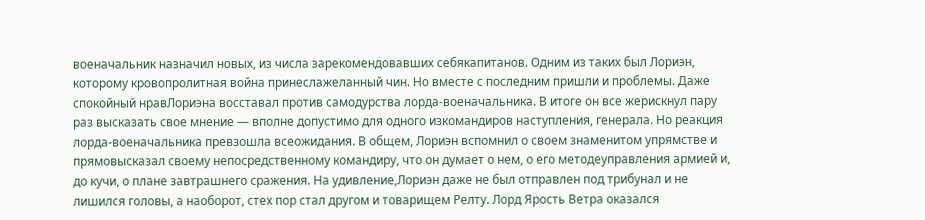военачальник назначил новых, из числа зарекомендовавших себякапитанов. Одним из таких был Лориэн, которому кровопролитная война принеслажеланный чин. Но вместе с последним пришли и проблемы. Даже спокойный нравЛориэна восставал против самодурства лорда-военачальника. В итоге он все жерискнул пару раз высказать свое мнение — вполне допустимо для одного изкомандиров наступления, генерала. Но реакция лорда-военачальника превзошла всеожидания. В общем, Лориэн вспомнил о своем знаменитом упрямстве и прямовысказал своему непосредственному командиру, что он думает о нем, о его методеуправления армией и, до кучи, о плане завтрашнего сражения. На удивление,Лориэн даже не был отправлен под трибунал и не лишился головы, а наоборот, стех пор стал другом и товарищем Релту. Лорд Ярость Ветра оказался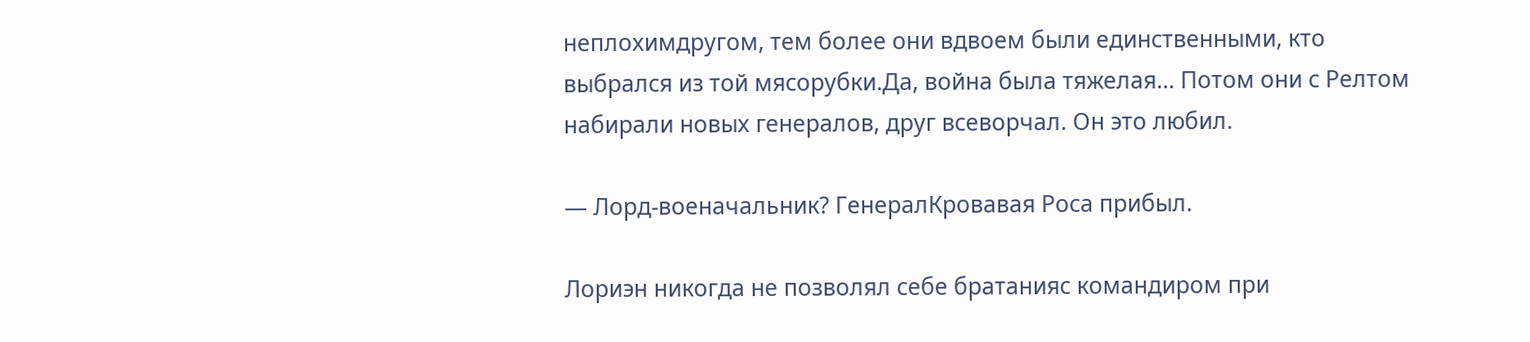неплохимдругом, тем более они вдвоем были единственными, кто выбрался из той мясорубки.Да, война была тяжелая… Потом они с Релтом набирали новых генералов, друг всеворчал. Он это любил.

— Лорд-военачальник? ГенералКровавая Роса прибыл.

Лориэн никогда не позволял себе братанияс командиром при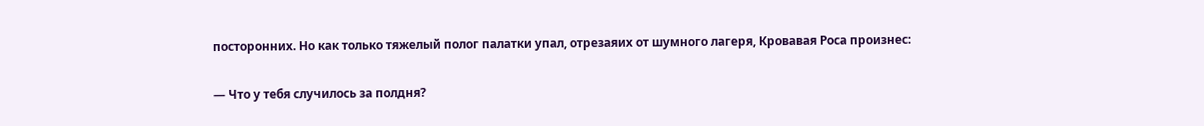посторонних. Но как только тяжелый полог палатки упал, отрезаяих от шумного лагеря, Кровавая Роса произнес:

— Что у тебя случилось за полдня?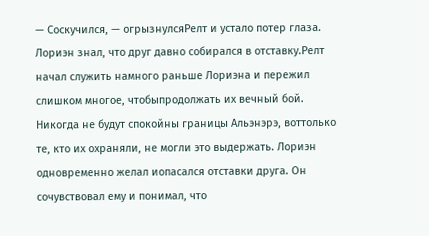— Соскучился, — огрызнулсяРелт и устало потер глаза. Лориэн знал, что друг давно собирался в отставку.Релт начал служить намного раньше Лориэна и пережил слишком многое, чтобыпродолжать их вечный бой. Никогда не будут спокойны границы Альэнэрэ, воттолько те, кто их охраняли, не могли это выдержать. Лориэн одновременно желал иопасался отставки друга. Он сочувствовал ему и понимал, что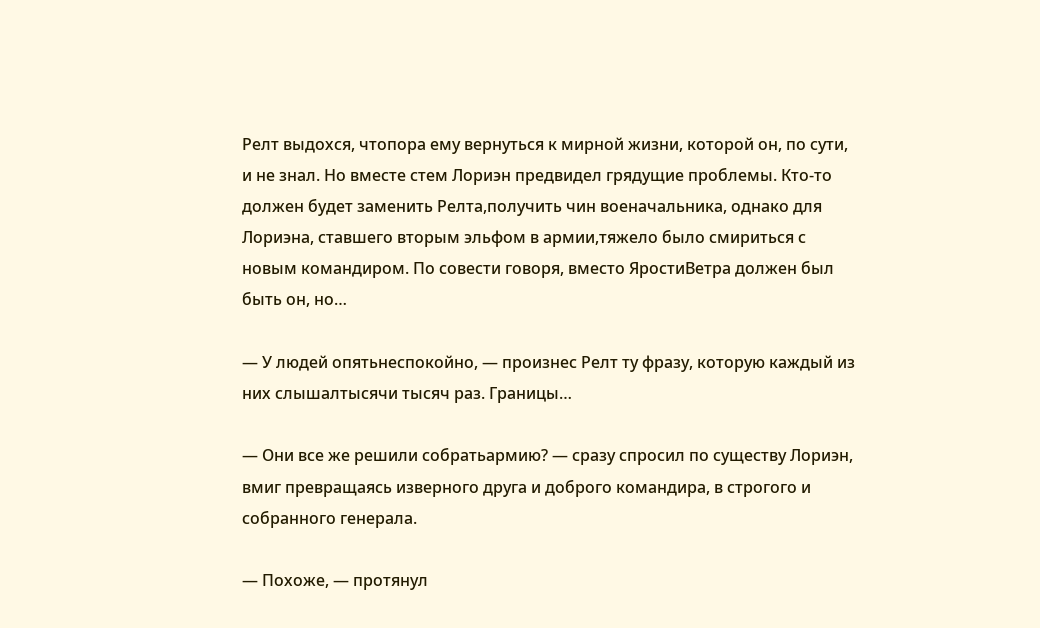Релт выдохся, чтопора ему вернуться к мирной жизни, которой он, по сути, и не знал. Но вместе стем Лориэн предвидел грядущие проблемы. Кто-то должен будет заменить Релта,получить чин военачальника, однако для Лориэна, ставшего вторым эльфом в армии,тяжело было смириться с новым командиром. По совести говоря, вместо ЯростиВетра должен был быть он, но…

— У людей опятьнеспокойно, — произнес Релт ту фразу, которую каждый из них слышалтысячи тысяч раз. Границы…

— Они все же решили собратьармию? — сразу спросил по существу Лориэн, вмиг превращаясь изверного друга и доброго командира, в строгого и собранного генерала.

— Похоже, — протянул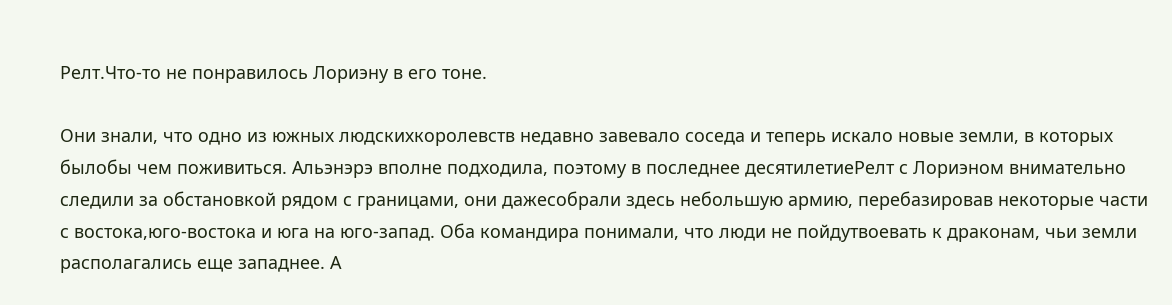Релт.Что-то не понравилось Лориэну в его тоне.

Они знали, что одно из южных людскихкоролевств недавно завевало соседа и теперь искало новые земли, в которых былобы чем поживиться. Альэнэрэ вполне подходила, поэтому в последнее десятилетиеРелт с Лориэном внимательно следили за обстановкой рядом с границами, они дажесобрали здесь небольшую армию, перебазировав некоторые части с востока,юго-востока и юга на юго-запад. Оба командира понимали, что люди не пойдутвоевать к драконам, чьи земли располагались еще западнее. А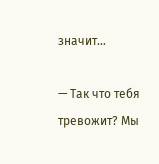значит…

— Так что тебя тревожит? Мы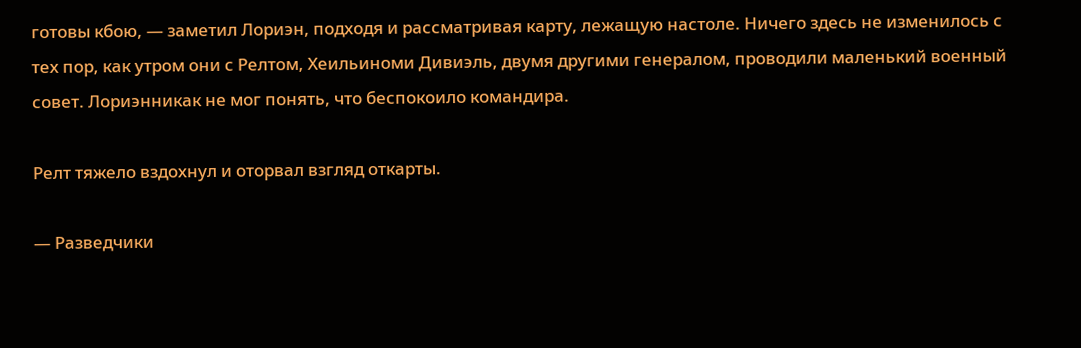готовы кбою, — заметил Лориэн, подходя и рассматривая карту, лежащую настоле. Ничего здесь не изменилось с тех пор, как утром они с Релтом, Хеильиноми Дивиэль, двумя другими генералом, проводили маленький военный совет. Лориэнникак не мог понять, что беспокоило командира.

Релт тяжело вздохнул и оторвал взгляд откарты.

— Разведчики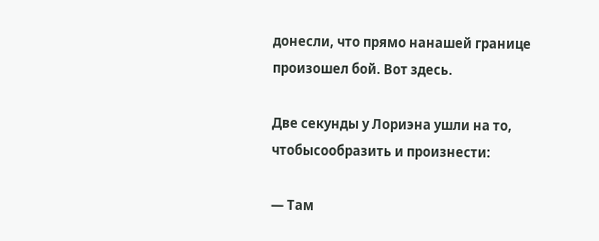донесли, что прямо нанашей границе произошел бой. Вот здесь.

Две секунды у Лориэна ушли на то, чтобысообразить и произнести:

— Там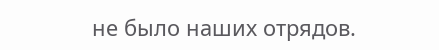не было наших отрядов.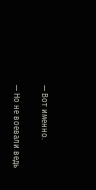— Вот именно.

— Но не воевали ведь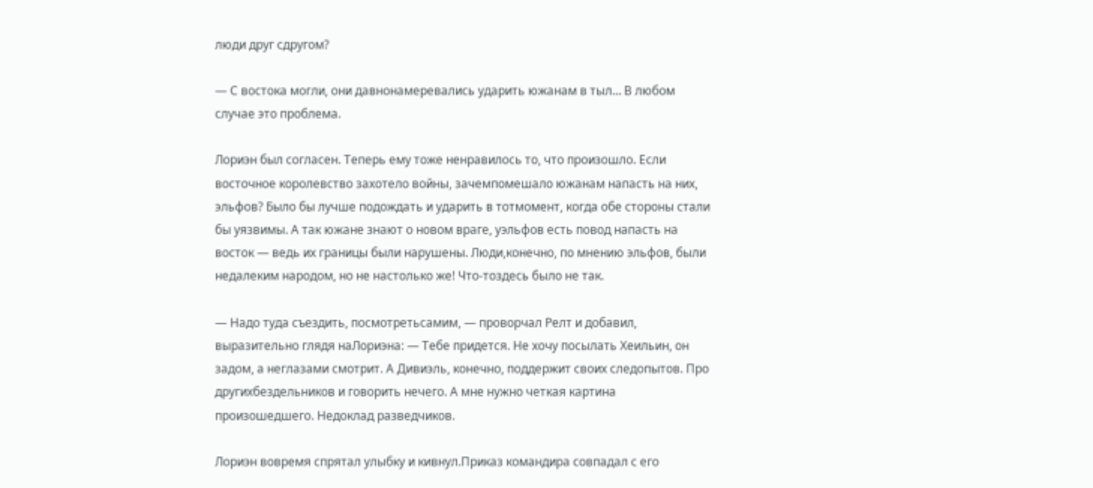люди друг сдругом?

— С востока могли, они давнонамеревались ударить южанам в тыл… В любом случае это проблема.

Лориэн был согласен. Теперь ему тоже ненравилось то, что произошло. Если восточное королевство захотело войны, зачемпомешало южанам напасть на них, эльфов? Было бы лучше подождать и ударить в тотмомент, когда обе стороны стали бы уязвимы. А так южане знают о новом враге, уэльфов есть повод напасть на восток — ведь их границы были нарушены. Люди,конечно, по мнению эльфов, были недалеким народом, но не настолько же! Что-тоздесь было не так.

— Надо туда съездить, посмотретьсамим, — проворчал Релт и добавил, выразительно глядя наЛориэна: — Тебе придется. Не хочу посылать Хеильин, он задом, а неглазами смотрит. А Дивиэль, конечно, поддержит своих следопытов. Про другихбездельников и говорить нечего. А мне нужно четкая картина произошедшего. Недоклад разведчиков.

Лориэн вовремя спрятал улыбку и кивнул.Приказ командира совпадал с его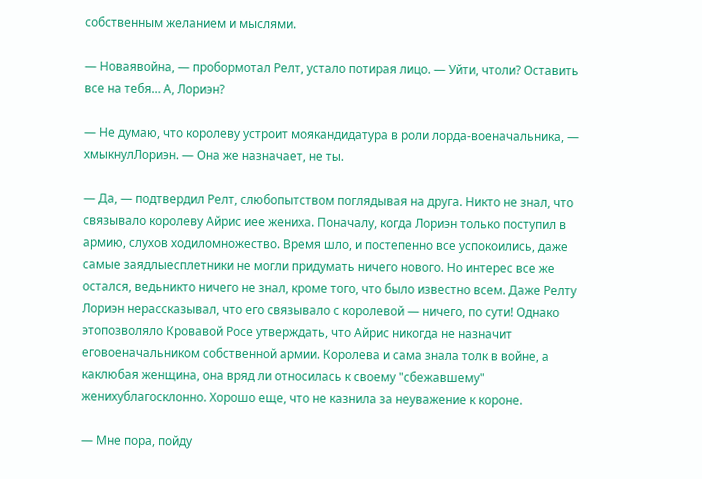собственным желанием и мыслями.

— Новаявойна, — пробормотал Релт, устало потирая лицо. — Уйти, чтоли? Оставить все на тебя… А, Лориэн?

— Не думаю, что королеву устроит моякандидатура в роли лорда-военачальника, — хмыкнулЛориэн. — Она же назначает, не ты.

— Да, — подтвердил Релт, слюбопытством поглядывая на друга. Никто не знал, что связывало королеву Айрис иее жениха. Поначалу, когда Лориэн только поступил в армию, слухов ходиломножество. Время шло, и постепенно все успокоились, даже самые заядлыесплетники не могли придумать ничего нового. Но интерес все же остался, ведьникто ничего не знал, кроме того, что было известно всем. Даже Релту Лориэн нерассказывал, что его связывало с королевой — ничего, по сути! Однако этопозволяло Кровавой Росе утверждать, что Айрис никогда не назначит еговоеначальником собственной армии. Королева и сама знала толк в войне, а каклюбая женщина, она вряд ли относилась к своему "сбежавшему" женихублагосклонно. Хорошо еще, что не казнила за неуважение к короне.

— Мне пора, пойду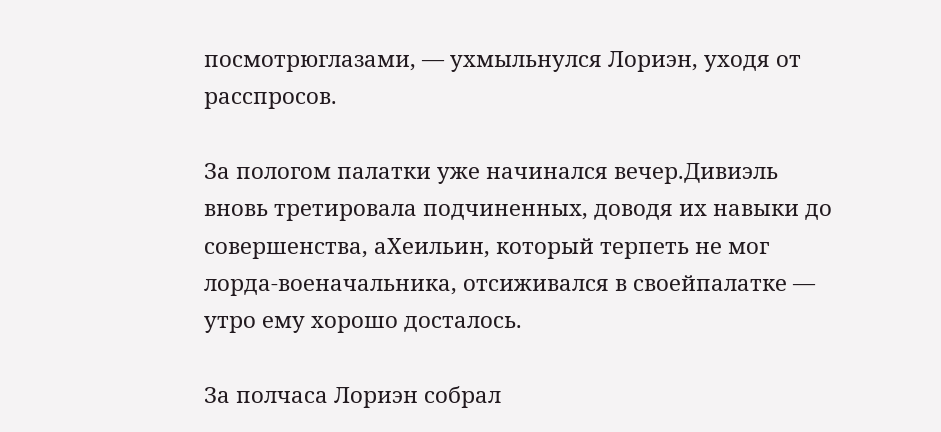посмотрюглазами, — ухмыльнулся Лориэн, уходя от расспросов.

За пологом палатки уже начинался вечер.Дивиэль вновь третировала подчиненных, доводя их навыки до совершенства, аХеильин, который терпеть не мог лорда-военачальника, отсиживался в своейпалатке — утро ему хорошо досталось.

За полчаса Лориэн собрал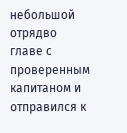небольшой отрядво главе с проверенным капитаном и отправился к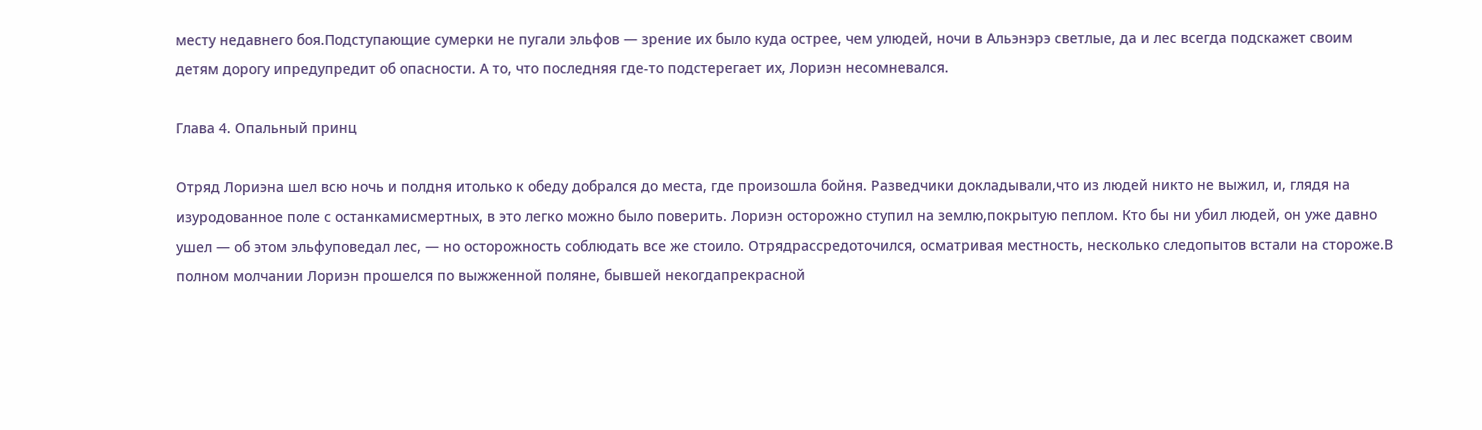месту недавнего боя.Подступающие сумерки не пугали эльфов — зрение их было куда острее, чем улюдей, ночи в Альэнэрэ светлые, да и лес всегда подскажет своим детям дорогу ипредупредит об опасности. А то, что последняя где-то подстерегает их, Лориэн несомневался.

Глава 4. Опальный принц

Отряд Лориэна шел всю ночь и полдня итолько к обеду добрался до места, где произошла бойня. Разведчики докладывали,что из людей никто не выжил, и, глядя на изуродованное поле с останкамисмертных, в это легко можно было поверить. Лориэн осторожно ступил на землю,покрытую пеплом. Кто бы ни убил людей, он уже давно ушел — об этом эльфуповедал лес, — но осторожность соблюдать все же стоило. Отрядрассредоточился, осматривая местность, несколько следопытов встали на стороже.В полном молчании Лориэн прошелся по выжженной поляне, бывшей некогдапрекрасной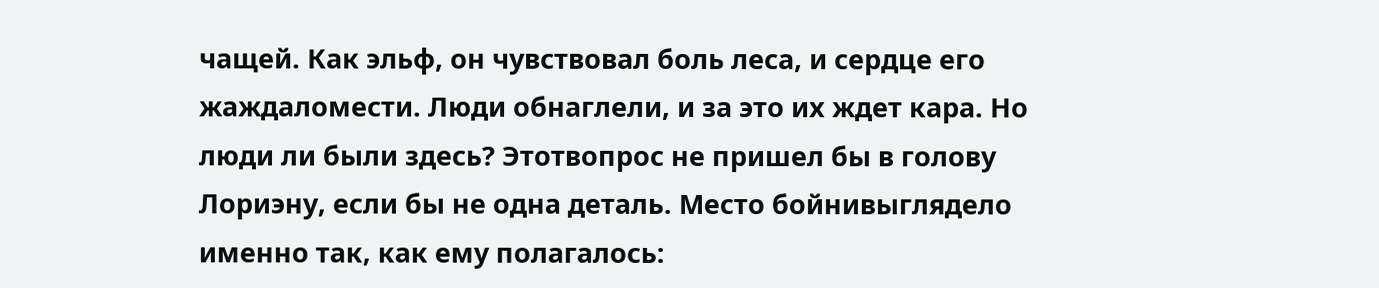чащей. Как эльф, он чувствовал боль леса, и сердце его жаждаломести. Люди обнаглели, и за это их ждет кара. Но люди ли были здесь? Этотвопрос не пришел бы в голову Лориэну, если бы не одна деталь. Место бойнивыглядело именно так, как ему полагалось: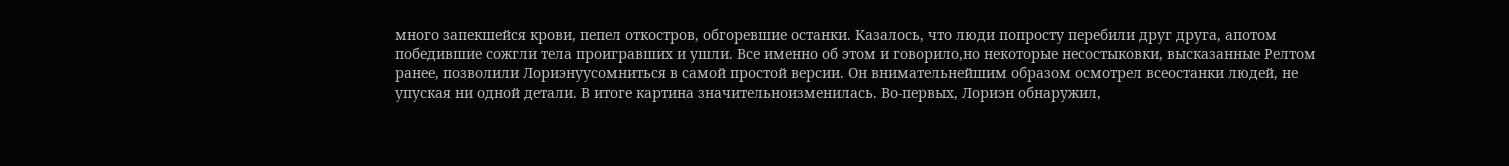много запекшейся крови, пепел откостров, обгоревшие останки. Казалось, что люди попросту перебили друг друга, апотом победившие сожгли тела проигравших и ушли. Все именно об этом и говорило,но некоторые несостыковки, высказанные Релтом ранее, позволили Лориэнуусомниться в самой простой версии. Он внимательнейшим образом осмотрел всеостанки людей, не упуская ни одной детали. В итоге картина значительноизменилась. Во-первых, Лориэн обнаружил,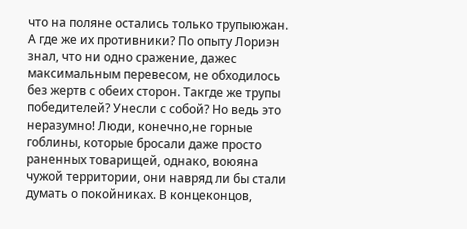что на поляне остались только трупыюжан. А где же их противники? По опыту Лориэн знал, что ни одно сражение, дажес максимальным перевесом, не обходилось без жертв с обеих сторон. Такгде же трупы победителей? Унесли с собой? Но ведь это неразумно! Люди, конечно,не горные гоблины, которые бросали даже просто раненных товарищей, однако, воюяна чужой территории, они навряд ли бы стали думать о покойниках. В концеконцов,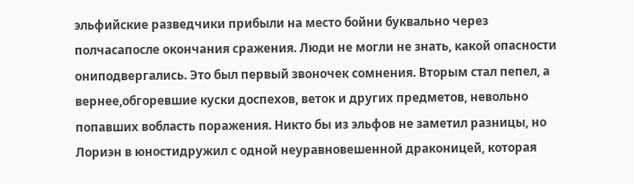эльфийские разведчики прибыли на место бойни буквально через полчасапосле окончания сражения. Люди не могли не знать, какой опасности ониподвергались. Это был первый звоночек сомнения. Вторым стал пепел, а вернее,обгоревшие куски доспехов, веток и других предметов, невольно попавших вобласть поражения. Никто бы из эльфов не заметил разницы, но Лориэн в юностидружил с одной неуравновешенной драконицей, которая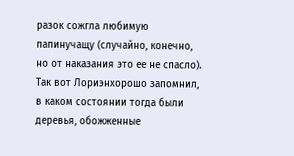разок сожгла любимую папинучащу (случайно, конечно, но от наказания это ее не спасло). Так вот Лориэнхорошо запомнил, в каком состоянии тогда были деревья, обожженные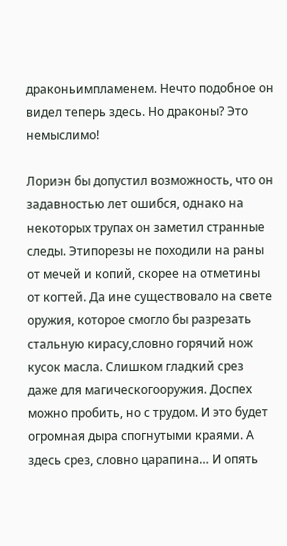драконьимпламенем. Нечто подобное он видел теперь здесь. Но драконы? Это немыслимо!

Лориэн бы допустил возможность, что он задавностью лет ошибся, однако на некоторых трупах он заметил странные следы. Этипорезы не походили на раны от мечей и копий, скорее на отметины от когтей. Да ине существовало на свете оружия, которое смогло бы разрезать стальную кирасу,словно горячий нож кусок масла. Слишком гладкий срез даже для магическогооружия. Доспех можно пробить, но с трудом. И это будет огромная дыра спогнутыми краями. А здесь срез, словно царапина… И опять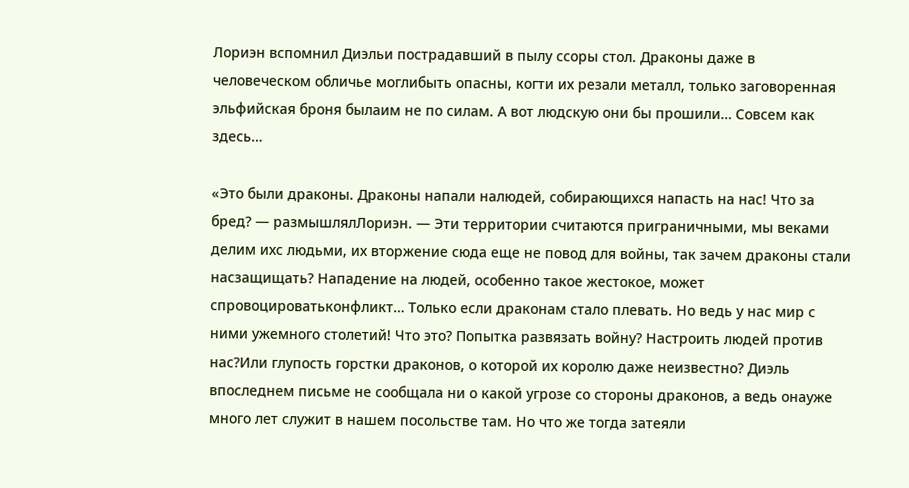Лориэн вспомнил Диэльи пострадавший в пылу ссоры стол. Драконы даже в человеческом обличье моглибыть опасны, когти их резали металл, только заговоренная эльфийская броня былаим не по силам. А вот людскую они бы прошили… Совсем как здесь…

«Это были драконы. Драконы напали налюдей, собирающихся напасть на нас! Что за бред? — размышлялЛориэн. — Эти территории считаются приграничными, мы веками делим ихс людьми, их вторжение сюда еще не повод для войны, так зачем драконы стали насзащищать? Нападение на людей, особенно такое жестокое, может спровоцироватьконфликт… Только если драконам стало плевать. Но ведь у нас мир с ними ужемного столетий! Что это? Попытка развязать войну? Настроить людей против нас?Или глупость горстки драконов, о которой их королю даже неизвестно? Диэль впоследнем письме не сообщала ни о какой угрозе со стороны драконов, а ведь онауже много лет служит в нашем посольстве там. Но что же тогда затеяли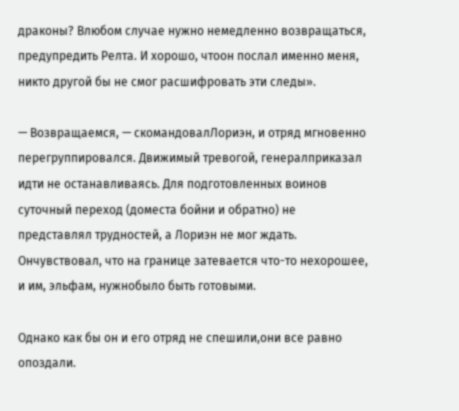драконы? Влюбом случае нужно немедленно возвращаться, предупредить Релта. И хорошо, чтоон послал именно меня, никто другой бы не смог расшифровать эти следы».

— Возвращаемся, — скомандовалЛориэн, и отряд мгновенно перегруппировался. Движимый тревогой, генералприказал идти не останавливаясь. Для подготовленных воинов суточный переход (доместа бойни и обратно) не представлял трудностей, а Лориэн не мог ждать. Ончувствовал, что на границе затевается что-то нехорошее, и им, эльфам, нужнобыло быть готовыми.

Однако как бы он и его отряд не спешили,они все равно опоздали.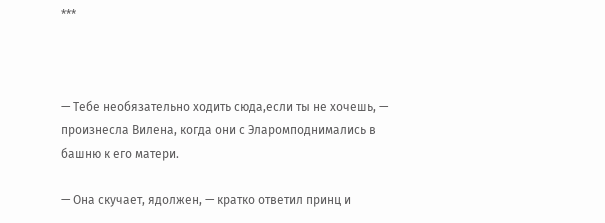***



— Тебе необязательно ходить сюда,если ты не хочешь, — произнесла Вилена, когда они с Эларомподнимались в башню к его матери.

— Она скучает, ядолжен, — кратко ответил принц и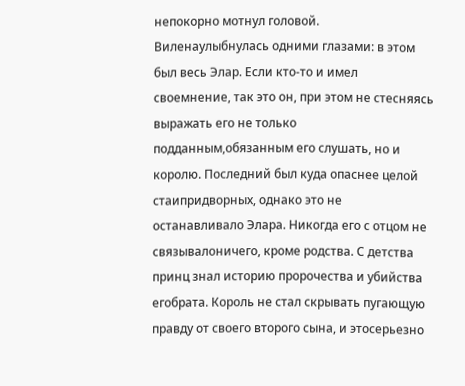непокорно мотнул головой. Виленаулыбнулась одними глазами: в этом был весь Элар. Если кто-то и имел своемнение, так это он, при этом не стесняясь выражать его не только подданным,обязанным его слушать, но и королю. Последний был куда опаснее целой стаипридворных, однако это не останавливало Элара. Никогда его с отцом не связывалоничего, кроме родства. С детства принц знал историю пророчества и убийства егобрата. Король не стал скрывать пугающую правду от своего второго сына, и этосерьезно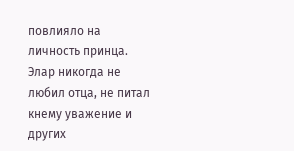повлияло на личность принца. Элар никогда не любил отца, не питал кнему уважение и других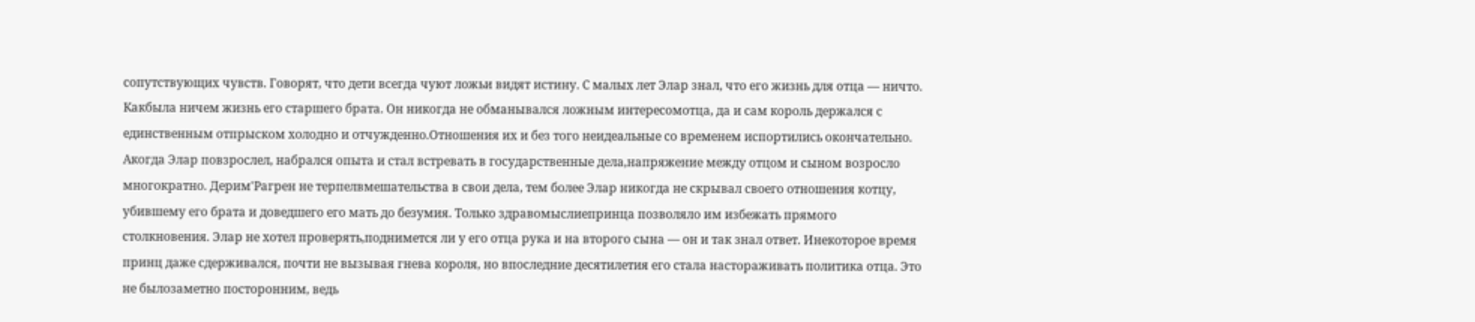сопутствующих чувств. Говорят, что дети всегда чуют ложьи видят истину. С малых лет Элар знал, что его жизнь для отца — ничто. Какбыла ничем жизнь его старшего брата. Он никогда не обманывался ложным интересомотца, да и сам король держался с единственным отпрыском холодно и отчужденно.Отношения их и без того неидеальные со временем испортились окончательно. Акогда Элар повзрослел, набрался опыта и стал встревать в государственные дела,напряжение между отцом и сыном возросло многократно. Дерим'Рагрен не терпелвмешательства в свои дела, тем более Элар никогда не скрывал своего отношения котцу, убившему его брата и доведшего его мать до безумия. Только здравомыслиепринца позволяло им избежать прямого столкновения. Элар не хотел проверять,поднимется ли у его отца рука и на второго сына — он и так знал ответ. Инекоторое время принц даже сдерживался, почти не вызывая гнева короля, но впоследние десятилетия его стала настораживать политика отца. Это не былозаметно посторонним, ведь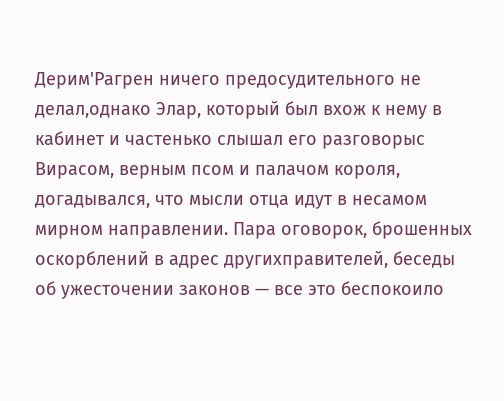Дерим'Рагрен ничего предосудительного не делал,однако Элар, который был вхож к нему в кабинет и частенько слышал его разговорыс Вирасом, верным псом и палачом короля, догадывался, что мысли отца идут в несамом мирном направлении. Пара оговорок, брошенных оскорблений в адрес другихправителей, беседы об ужесточении законов — все это беспокоило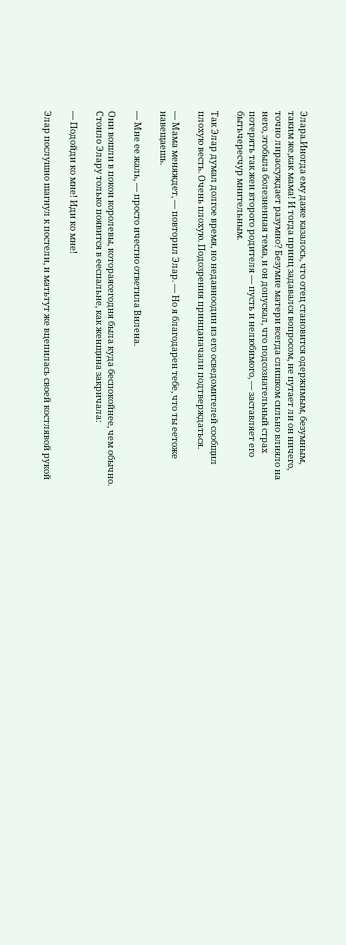Элара.Иногда ему даже казалось, что отец становится одержимым, безумным, таким же,как мама! И тогда принц задавался вопросом, не путает ли он ничего, точно лирассуждает разумно? Безумие матери всегда слишком сильно влияло на него, этобыла болезненная тема, и он допускал, что подсознательный страх потерять так жеи второго родителя — пусть и нелюбимого, — заставляет его бытьчересчур мнительным.

Так Элар думал долгое время, но недавноодин из его осведомителей сообщил плохую весть. Очень плохую. Подозрения принцаначали подтверждаться.

— Мама меняждет, — повторил Элар. — Но я благодарен тебе, что ты еетоже навещаешь.

— Мне ее жаль, — просто ичестно ответила Вилена.

Они вошли в покои королевы, котораясегодня была куда беспокойнее, чем обычно. Стоило Элару только появится в ееспальне, как женщина закричала:

— Подойди ко мне! Иди ко мне!

Элар послушно шагнул к постели, и матьтут же вцепилась своей костлявой рукой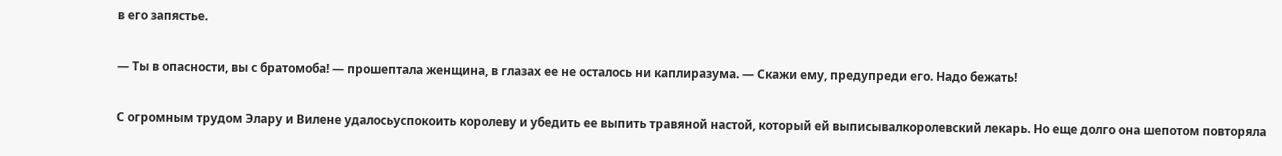в его запястье.

— Ты в опасности, вы с братомоба! — прошептала женщина, в глазах ее не осталось ни каплиразума. — Скажи ему, предупреди его. Надо бежать!

С огромным трудом Элару и Вилене удалосьуспокоить королеву и убедить ее выпить травяной настой, который ей выписывалкоролевский лекарь. Но еще долго она шепотом повторяла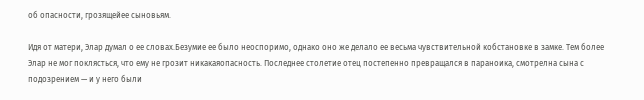об опасности, грозящейее сыновьям.

Идя от матери, Элар думал о ее словах.Безумие ее было неоспоримо, однако оно же делало ее весьма чувствительной кобстановке в замке. Тем более Элар не мог поклясться, что ему не грозит никакаяопасность. Последнее столетие отец постепенно превращался в параноика, смотрелна сына с подозрением — и у него были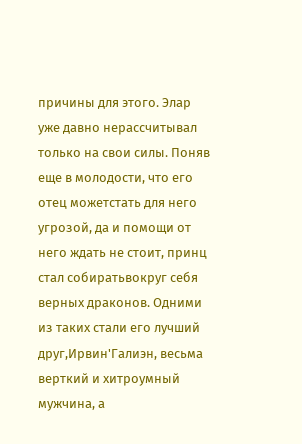причины для этого. Элар уже давно нерассчитывал только на свои силы. Поняв еще в молодости, что его отец можетстать для него угрозой, да и помощи от него ждать не стоит, принц стал собиратьвокруг себя верных драконов. Одними из таких стали его лучший друг,Ирвин'Галиэн, весьма верткий и хитроумный мужчина, а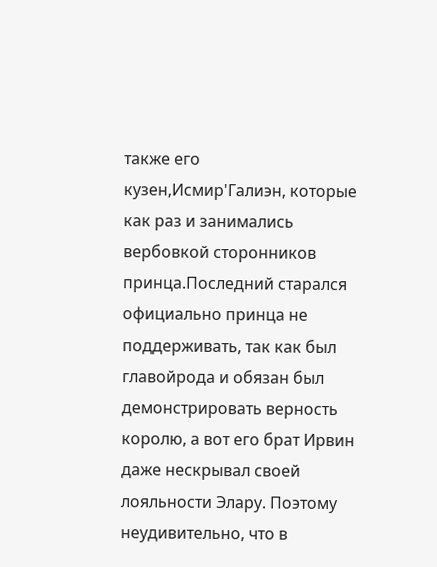также его кузен,Исмир'Галиэн, которые как раз и занимались вербовкой сторонников принца.Последний старался официально принца не поддерживать, так как был главойрода и обязан был демонстрировать верность королю, а вот его брат Ирвин даже нескрывал своей лояльности Элару. Поэтому неудивительно, что в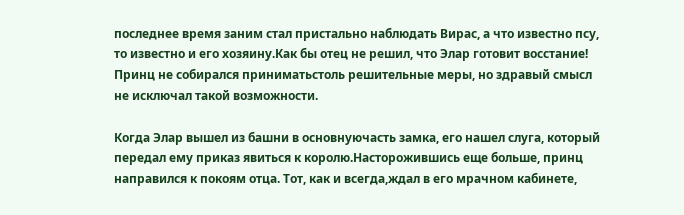последнее время заним стал пристально наблюдать Вирас, а что известно псу, то известно и его хозяину.Как бы отец не решил, что Элар готовит восстание! Принц не собирался приниматьстоль решительные меры, но здравый смысл не исключал такой возможности.

Когда Элар вышел из башни в основнуючасть замка, его нашел слуга, который передал ему приказ явиться к королю.Насторожившись еще больше, принц направился к покоям отца. Тот, как и всегда,ждал в его мрачном кабинете,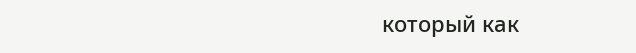который как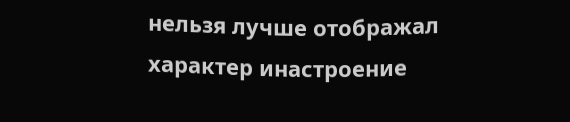нельзя лучше отображал характер инастроение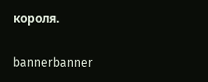короля.

bannerbanner